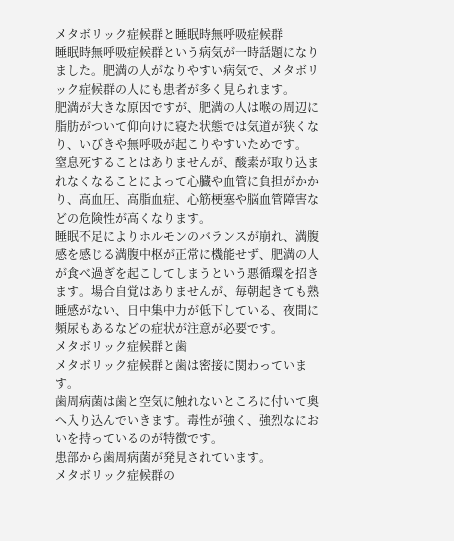メタボリック症候群と睡眠時無呼吸症候群
睡眠時無呼吸症候群という病気が一時話題になりました。肥満の人がなりやすい病気で、メタボリック症候群の人にも患者が多く見られます。
肥満が大きな原因ですが、肥満の人は喉の周辺に脂肪がついて仰向けに寝た状態では気道が狭くなり、いびきや無呼吸が起こりやすいためです。
窒息死することはありませんが、酸素が取り込まれなくなることによって心臓や血管に負担がかかり、高血圧、高脂血症、心筋梗塞や脳血管障害などの危険性が高くなります。
睡眠不足によりホルモンのバランスが崩れ、満腹感を感じる満腹中枢が正常に機能せず、肥満の人が食べ過ぎを起こしてしまうという悪循環を招きます。場合自覚はありませんが、毎朝起きても熟睡感がない、日中集中力が低下している、夜間に頻尿もあるなどの症状が注意が必要です。
メタボリック症候群と歯
メタボリック症候群と歯は密接に関わっています。
歯周病菌は歯と空気に触れないところに付いて奥へ入り込んでいきます。毒性が強く、強烈なにおいを持っているのが特徴です。
患部から歯周病菌が発見されています。
メタボリック症候群の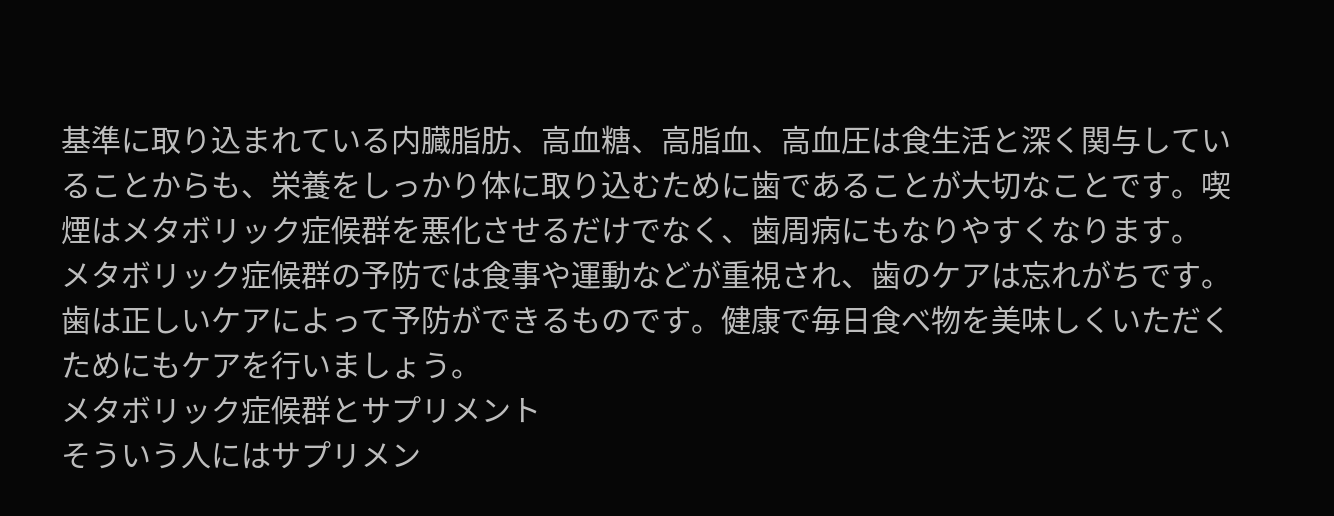基準に取り込まれている内臓脂肪、高血糖、高脂血、高血圧は食生活と深く関与していることからも、栄養をしっかり体に取り込むために歯であることが大切なことです。喫煙はメタボリック症候群を悪化させるだけでなく、歯周病にもなりやすくなります。
メタボリック症候群の予防では食事や運動などが重視され、歯のケアは忘れがちです。
歯は正しいケアによって予防ができるものです。健康で毎日食べ物を美味しくいただくためにもケアを行いましょう。
メタボリック症候群とサプリメント
そういう人にはサプリメン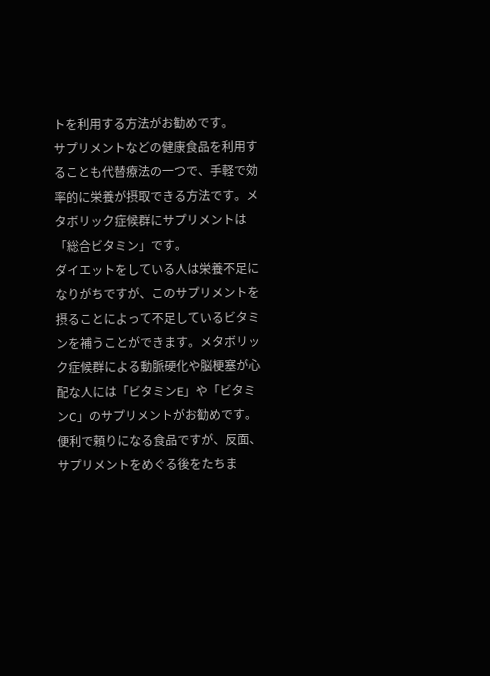トを利用する方法がお勧めです。
サプリメントなどの健康食品を利用することも代替療法の一つで、手軽で効率的に栄養が摂取できる方法です。メタボリック症候群にサプリメントは「総合ビタミン」です。
ダイエットをしている人は栄養不足になりがちですが、このサプリメントを摂ることによって不足しているビタミンを補うことができます。メタボリック症候群による動脈硬化や脳梗塞が心配な人には「ビタミンE」や「ビタミンC」のサプリメントがお勧めです。
便利で頼りになる食品ですが、反面、サプリメントをめぐる後をたちま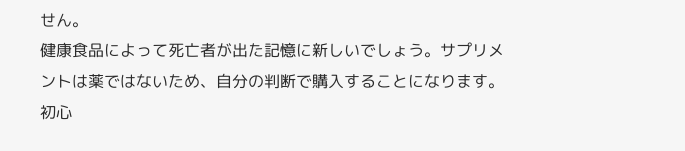せん。
健康食品によって死亡者が出た記憶に新しいでしょう。サプリメントは薬ではないため、自分の判断で購入することになります。初心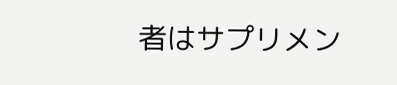者はサプリメン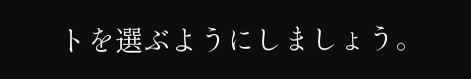トを選ぶようにしましょう。